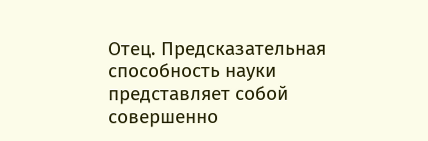Отец. Предсказательная способность науки представляет собой совершенно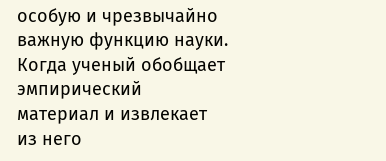особую и чрезвычайно важную функцию науки. Когда ученый обобщает эмпирический материал и извлекает из него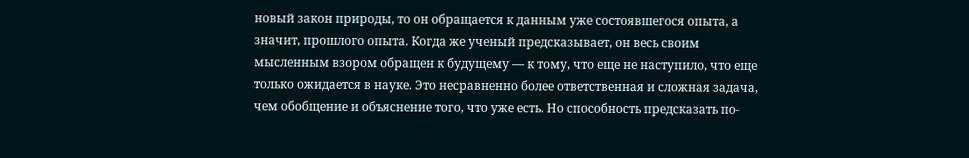новый закон природы, то он обращается к данным уже состоявшегося опыта, а значит, прошлого опыта. Когда же ученый предсказывает, он весь своим мысленным взором обращен к будущему — к тому, что еще не наступило, что еще только ожидается в науке. Это несравненно более ответственная и сложная задача, чем обобщение и объяснение того, что уже есть. Но способность предсказать по-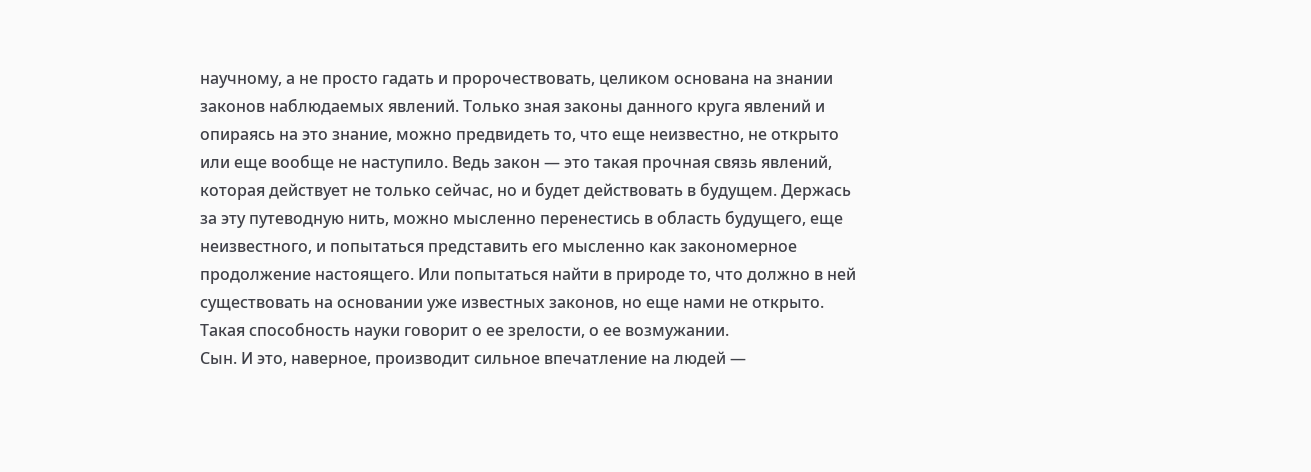научному, а не просто гадать и пророчествовать, целиком основана на знании законов наблюдаемых явлений. Только зная законы данного круга явлений и опираясь на это знание, можно предвидеть то, что еще неизвестно, не открыто или еще вообще не наступило. Ведь закон — это такая прочная связь явлений, которая действует не только сейчас, но и будет действовать в будущем. Держась за эту путеводную нить, можно мысленно перенестись в область будущего, еще неизвестного, и попытаться представить его мысленно как закономерное продолжение настоящего. Или попытаться найти в природе то, что должно в ней существовать на основании уже известных законов, но еще нами не открыто. Такая способность науки говорит о ее зрелости, о ее возмужании.
Сын. И это, наверное, производит сильное впечатление на людей —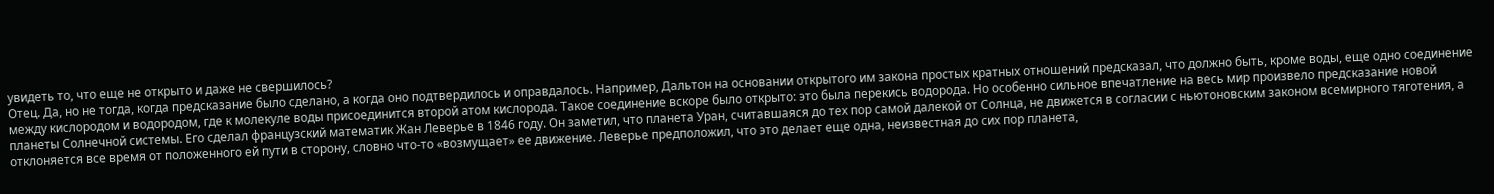увидеть то, что еще не открыто и даже не свершилось?
Отец. Да, но не тогда, когда предсказание было сделано, а когда оно подтвердилось и оправдалось. Например, Дальтон на основании открытого им закона простых кратных отношений предсказал, что должно быть, кроме воды, еще одно соединение между кислородом и водородом, где к молекуле воды присоединится второй атом кислорода. Такое соединение вскоре было открыто: это была перекись водорода. Но особенно сильное впечатление на весь мир произвело предсказание новой планеты Солнечной системы. Его сделал французский математик Жан Леверье в 1846 году. Он заметил, что планета Уран, считавшаяся до тех пор самой далекой от Солнца, не движется в согласии с ньютоновским законом всемирного тяготения, а отклоняется все время от положенного ей пути в сторону, словно что-то «возмущает» ее движение. Леверье предположил, что это делает еще одна, неизвестная до сих пор планета,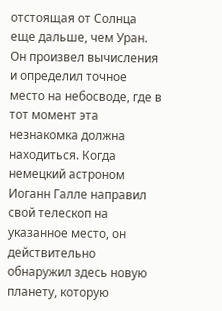отстоящая от Солнца еще дальше, чем Уран. Он произвел вычисления и определил точное место на небосводе, где в тот момент эта незнакомка должна находиться. Когда немецкий астроном Иоганн Галле направил свой телескоп на указанное место, он действительно обнаружил здесь новую планету, которую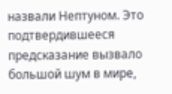назвали Нептуном. Это подтвердившееся предсказание вызвало большой шум в мире,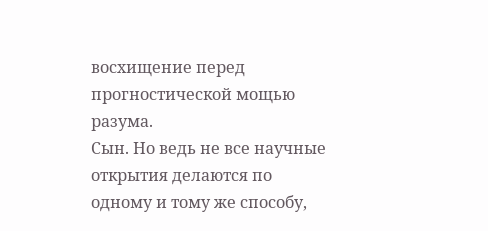восхищение перед прогностической мощью разума.
Сын. Но ведь не все научные открытия делаются по одному и тому же способу,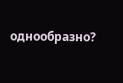однообразно?